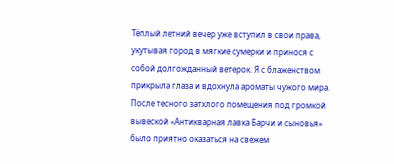Тёплый летний вечер уже вступил в свои права, укутывая город в мягкие сумерки и принося с собой долгожданный ветерок. Я с блаженством прикрыла глаза и вдохнула ароматы чужого мира. После тесного затхлого помещения под громкой вывеской «Антикварная лавка Барчи и сыновья» было приятно оказаться на свежем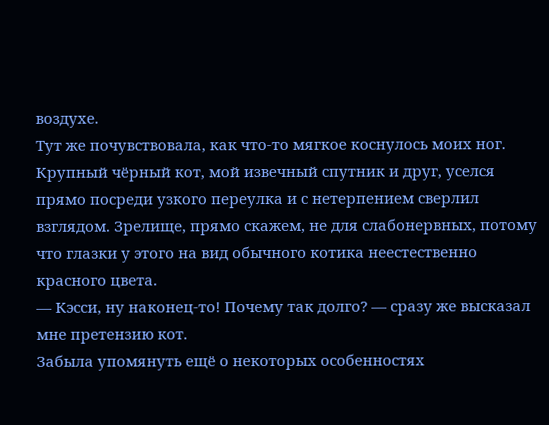воздухе.
Тут же почувствовала, как что-то мягкое коснулось моих ног. Крупный чёрный кот, мой извечный спутник и друг, уселся прямо посреди узкого переулка и с нетерпением сверлил взглядом. Зрелище, прямо скажем, не для слабонервных, потому что глазки у этого на вид обычного котика неестественно красного цвета.
— Кэсси, ну наконец-то! Почему так долго? — сразу же высказал мне претензию кот.
Забыла упомянуть ещё о некоторых особенностях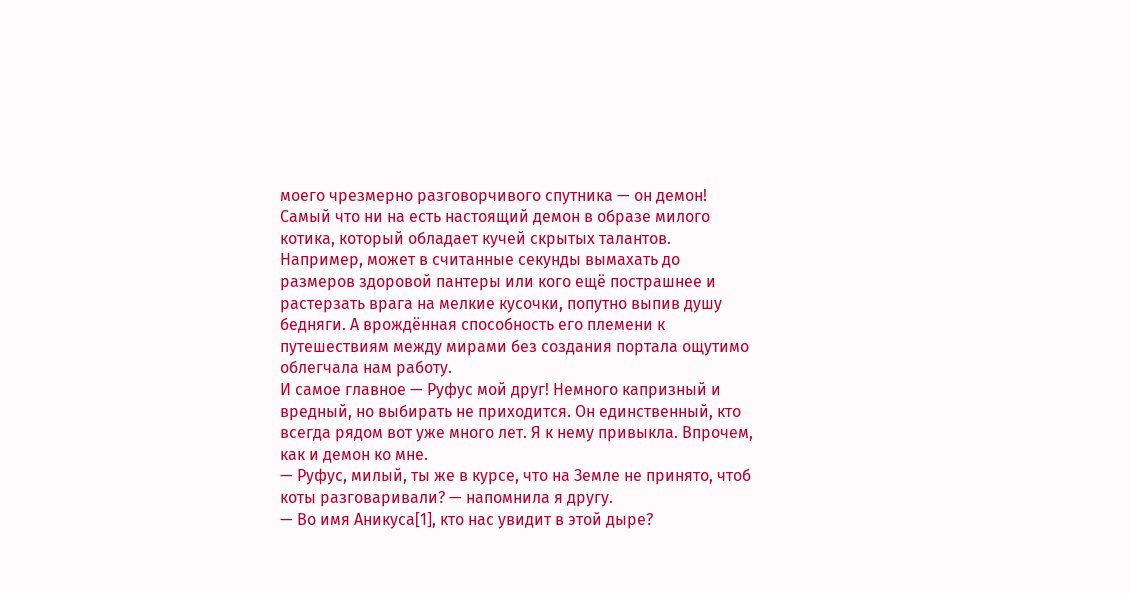моего чрезмерно разговорчивого спутника — он демон! Самый что ни на есть настоящий демон в образе милого котика, который обладает кучей скрытых талантов.
Например, может в считанные секунды вымахать до размеров здоровой пантеры или кого ещё пострашнее и растерзать врага на мелкие кусочки, попутно выпив душу бедняги. А врождённая способность его племени к путешествиям между мирами без создания портала ощутимо облегчала нам работу.
И самое главное — Руфус мой друг! Немного капризный и вредный, но выбирать не приходится. Он единственный, кто всегда рядом вот уже много лет. Я к нему привыкла. Впрочем, как и демон ко мне.
— Руфус, милый, ты же в курсе, что на Земле не принято, чтоб коты разговаривали? — напомнила я другу.
— Во имя Аникуса[1], кто нас увидит в этой дыре?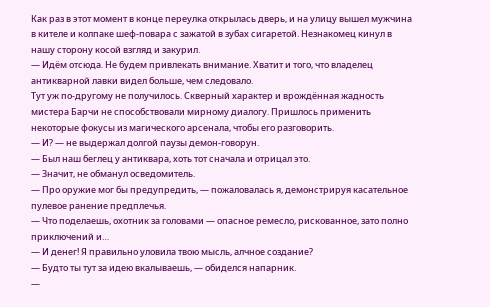Как раз в этот момент в конце переулка открылась дверь, и на улицу вышел мужчина в кителе и колпаке шеф-повара с зажатой в зубах сигаретой. Незнакомец кинул в нашу сторону косой взгляд и закурил.
— Идём отсюда. Не будем привлекать внимание. Хватит и того, что владелец антикварной лавки видел больше, чем следовало.
Тут уж по-другому не получилось. Скверный характер и врождённая жадность мистера Барчи не способствовали мирному диалогу. Пришлось применить некоторые фокусы из магического арсенала, чтобы его разговорить.
— И? — не выдержал долгой паузы демон-говорун.
— Был наш беглец у антиквара, хоть тот сначала и отрицал это.
— Значит, не обманул осведомитель.
— Про оружие мог бы предупредить, — пожаловалась я, демонстрируя касательное пулевое ранение предплечья.
— Что поделаешь, охотник за головами — опасное ремесло, рискованное, зато полно приключений и…
— И денег! Я правильно уловила твою мысль, алчное создание?
— Будто ты тут за идею вкалываешь, — обиделся напарник.
—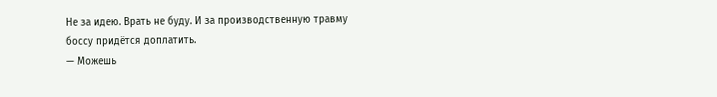Не за идею. Врать не буду. И за производственную травму боссу придётся доплатить.
— Можешь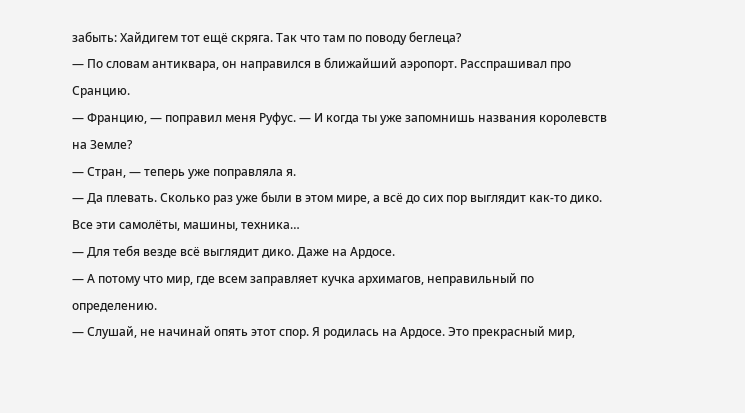забыть: Хайдигем тот ещё скряга. Так что там по поводу беглеца?
— По словам антиквара, он направился в ближайший аэропорт. Расспрашивал про Сранцию.
— Францию, — поправил меня Руфус. — И когда ты уже запомнишь названия королевств на Земле?
— Стран, — теперь уже поправляла я.
— Да плевать. Сколько раз уже были в этом мире, а всё до сих пор выглядит как-то дико. Все эти самолёты, машины, техника…
— Для тебя везде всё выглядит дико. Даже на Ардосе.
— А потому что мир, где всем заправляет кучка архимагов, неправильный по определению.
— Слушай, не начинай опять этот спор. Я родилась на Ардосе. Это прекрасный мир,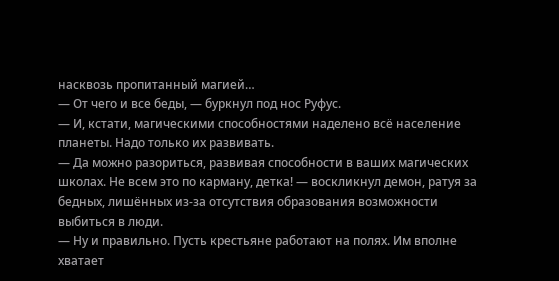насквозь пропитанный магией…
— От чего и все беды, — буркнул под нос Руфус.
— И, кстати, магическими способностями наделено всё население планеты. Надо только их развивать.
— Да можно разориться, развивая способности в ваших магических школах. Не всем это по карману, детка! — воскликнул демон, ратуя за бедных, лишённых из-за отсутствия образования возможности выбиться в люди.
— Ну и правильно. Пусть крестьяне работают на полях. Им вполне хватает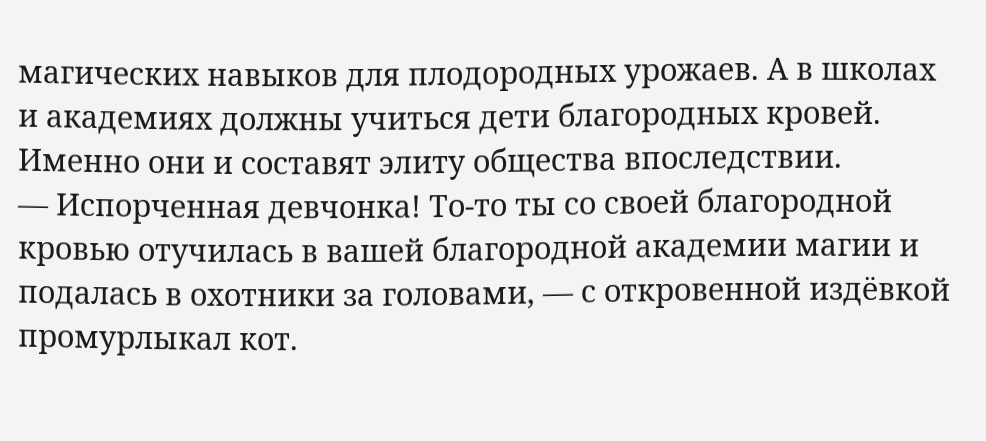магических навыков для плодородных урожаев. А в школах и академиях должны учиться дети благородных кровей. Именно они и составят элиту общества впоследствии.
— Испорченная девчонка! То-то ты со своей благородной кровью отучилась в вашей благородной академии магии и подалась в охотники за головами, — с откровенной издёвкой промурлыкал кот.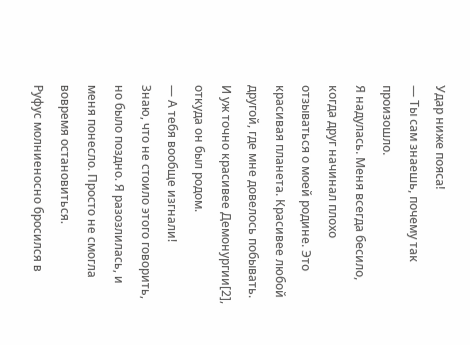Удар ниже пояса!
— Ты сам знаешь, почему так произошло.
Я надулась. Меня всегда бесило, когда друг начинал плохо отзываться о моей родине. Это красивая планета. Красивее любой другой, где мне довелось побывать. И уж точно красивее Демонургии[2], откуда он был родом.
— А тебя вообще изгнали!
Знаю, что не стоило этого говорить, но было поздно. Я разозлилась, и меня понесло. Просто не смогла вовремя остановиться.
Руфус молниеносно бросился в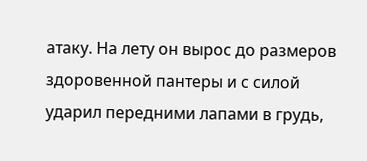атаку. На лету он вырос до размеров здоровенной пантеры и с силой ударил передними лапами в грудь,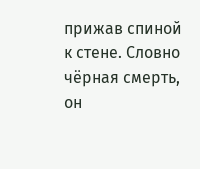прижав спиной к стене. Словно чёрная смерть, он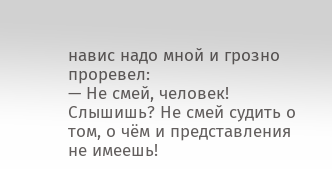навис надо мной и грозно проревел:
— Не смей, человек! Слышишь? Не смей судить о том, о чём и представления не имеешь!